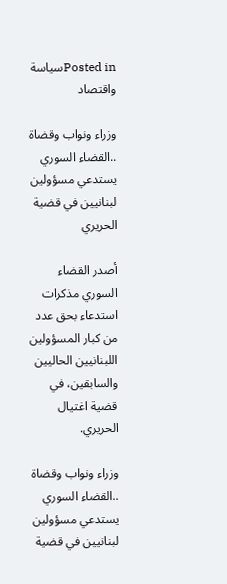Posted inسياسة واقتصاد

وزراء ونواب وقضاة ..القضاء السوري يستدعي مسؤولين لبنانيين في قضية الحريري

أصدر القضاء السوري مذكرات استدعاء بحق عدد من كبار المسؤولين اللبنانيين الحاليين والسابقين، في قضية اغتيال الحريري.

وزراء ونواب وقضاة ..القضاء السوري يستدعي مسؤولين لبنانيين في قضية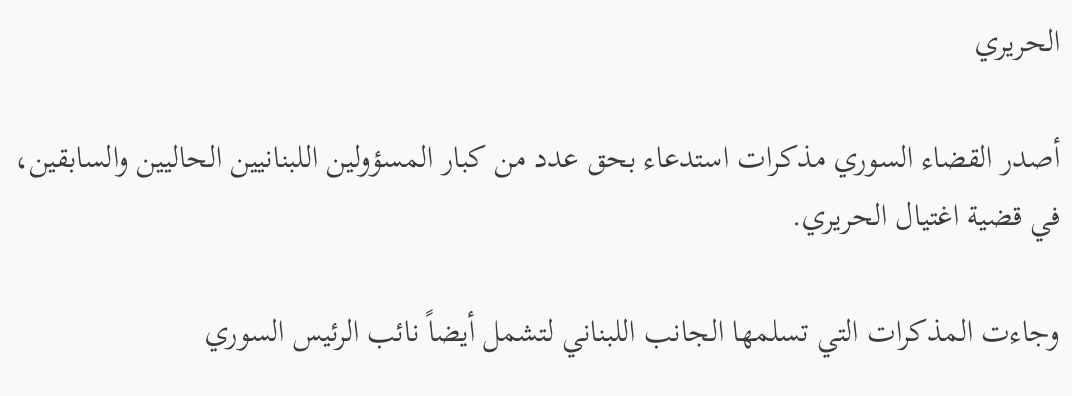الحريري

أصدر القضاء السوري مذكرات استدعاء بحق عدد من كبار المسؤولين اللبنانيين الحاليين والسابقين، في قضية اغتيال الحريري.

وجاءت المذكرات التي تسلمها الجانب اللبناني لتشمل أيضاً نائب الرئيس السوري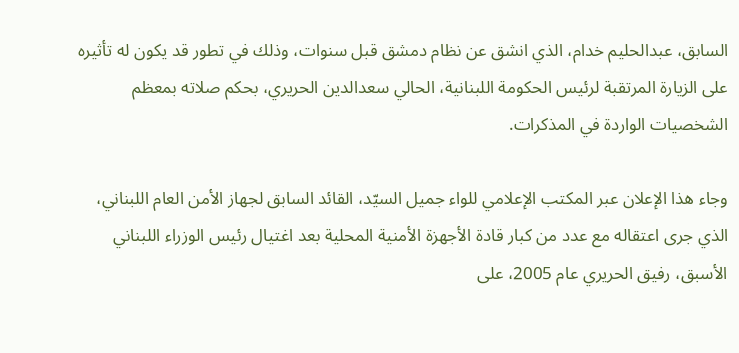السابق، عبدالحليم خدام، الذي انشق عن نظام دمشق قبل سنوات، وذلك في تطور قد يكون له تأثيره على الزيارة المرتقبة لرئيس الحكومة اللبنانية، الحالي سعدالدين الحريري، بحكم صلاته بمعظم الشخصيات الواردة في المذكرات.

وجاء هذا الإعلان عبر المكتب الإعلامي للواء جميل السيّد، القائد السابق لجهاز الأمن العام اللبناني، الذي جرى اعتقاله مع عدد من كبار قادة الأجهزة الأمنية المحلية بعد اغتيال رئيس الوزراء اللبناني الأسبق، رفيق الحريري عام 2005، على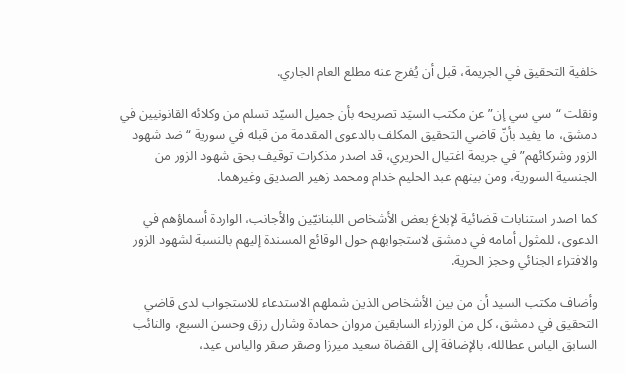خلفية التحقيق في الجريمة، قبل أن يُفرج عنه مطلع العام الجاري.

ونقلت “سي سي إن” عن مكتب السيَد تصريحه بأن جميل السيّد تسلم من وكلائه القانونيين في دمشق، ما يفيد بأنّ قاضي التحقيق المكلف بالدعوى المقدمة من قبله في سورية “ضد شهود الزور وشركائهم” في جريمة اغتيال الحريري، قد اصدر مذكرات توقيف بحق شهود الزور من الجنسية السورية، ومن بينهم عبد الحليم خدام ومحمد زهير الصديق وغيرهما.

كما اصدر استنابات قضائية لإبلاغ بعض الأشخاص اللبنانيّين والأجانب، الواردة أسماؤهم في الدعوى، للمثول أمامه في دمشق لاستجوابهم حول الوقائع المسندة إليهم بالنسبة لشهود الزور والافتراء الجنائي وحجز الحرية.

وأضاف مكتب السيد أن من بين الأشخاص الذين شملهم الاستدعاء للاستجواب لدى قاضي التحقيق في دمشق، كل من الوزراء السابقين مروان حمادة وشارل رزق وحسن السبع، والنائب السابق الياس عطالله، بالإضافة إلى القضاة سعيد ميرزا وصقر صقر والياس عيد،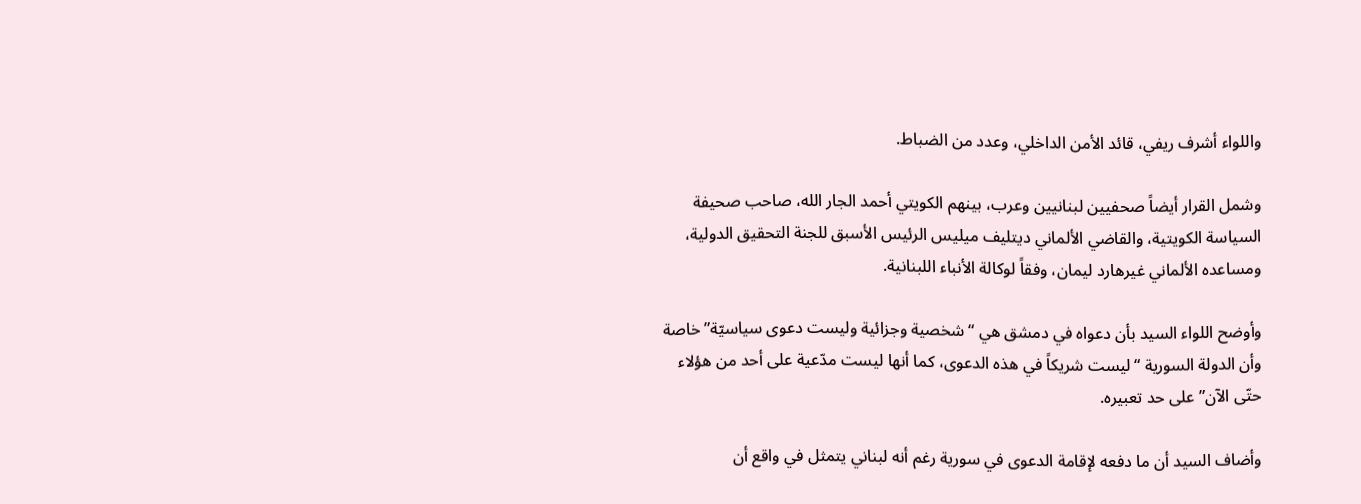واللواء أشرف ريفي، قائد الأمن الداخلي، وعدد من الضباط.

وشمل القرار أيضاً صحفيين لبنانيين وعرب، بينهم الكويتي أحمد الجار الله، صاحب صحيفة السياسة الكويتية، والقاضي الألماني ديتليف ميليس الرئيس الأسبق للجنة التحقيق الدولية، ومساعده الألماني غيرهارد ليمان، وفقاً لوكالة الأنباء اللبنانية.

وأوضح اللواء السيد بأن دعواه في دمشق هي “شخصية وجزائية وليست دعوى سياسيّة” خاصة وأن الدولة السورية “ليست شريكاً في هذه الدعوى، كما أنها ليست مدّعية على أحد من هؤلاء حتّى الآن” على حد تعبيره.

وأضاف السيد أن ما دفعه لإقامة الدعوى في سورية رغم أنه لبناني يتمثل في واقع أن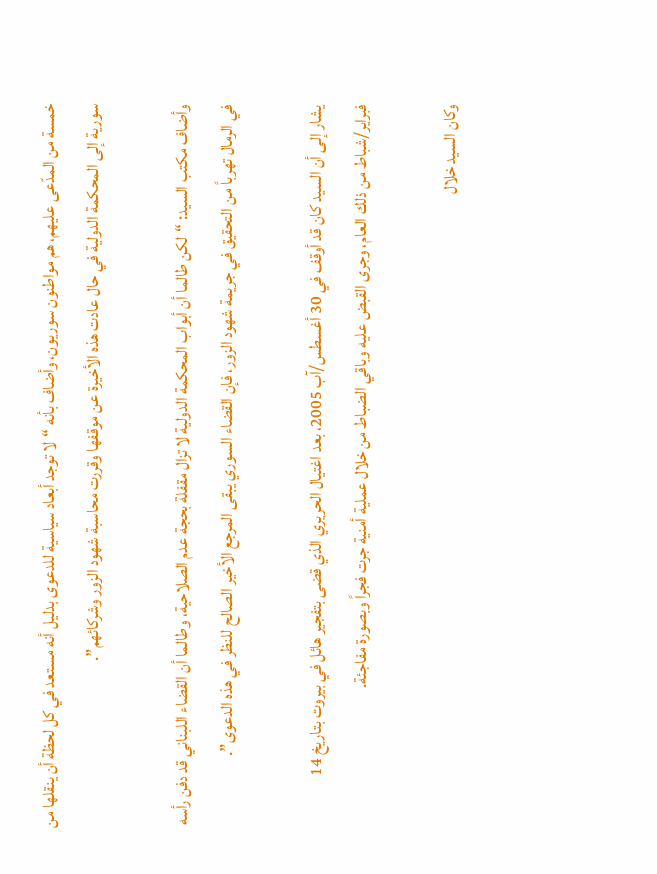خمسة من المدّعى عليهم، هم مواطنون سوريون، وأضاف بأنه “لا توجد أبعاد سياسية للدعوى بدليل أنه مستعد في كل لحظة أن ينقلها من سورية إلى المحكمة الدولية في حال عادت هذه الأخيرة عن موقفها وقررت محاسبة شهود الزور وشركائهم”.

وأضاف مكتب السيد: “لكن طالما أن أبواب المحكمة الدولية لا تزال مقفلة بحجة عدم الصلاحية، وطالما أن القضاء اللبناني قد دفن رأسه في الرمال تهرباً من التحقيق في جريمة شهود الزور، فإن القضاء السوري يبقى المرجع الأخير الصالح للنظر في هذه الدعوى”.

يشار إلى أن السيد كان قد أوقف في 30 أغسطس/آب 2005، بعد اغتيال الحريري الذي قضى بتفجير هائل في بيروت بتاريخ 14 فبراير/شباط من ذلك العام، وجرى القبض عليه وباقي الضباط من خلال عملية أمنية جرت فجراً وبصورة مفاجئة.

وكان السيد خلال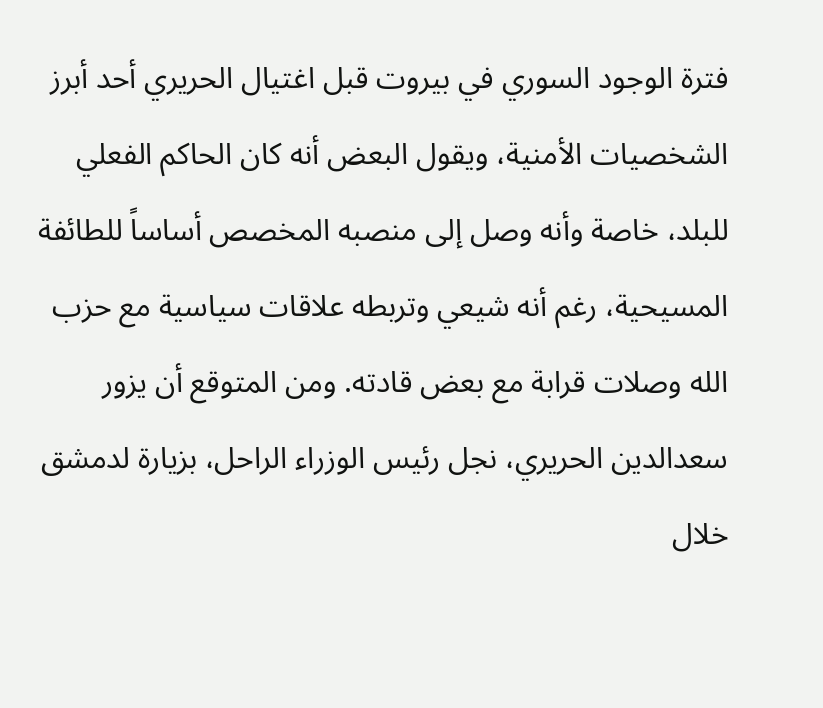فترة الوجود السوري في بيروت قبل اغتيال الحريري أحد أبرز الشخصيات الأمنية، ويقول البعض أنه كان الحاكم الفعلي للبلد، خاصة وأنه وصل إلى منصبه المخصص أساساً للطائفة المسيحية، رغم أنه شيعي وتربطه علاقات سياسية مع حزب الله وصلات قرابة مع بعض قادته. ومن المتوقع أن يزور سعدالدين الحريري، نجل رئيس الوزراء الراحل، بزيارة لدمشق خلال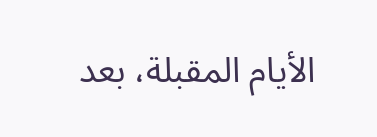الأيام المقبلة، بعد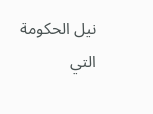نيل الحكومة التي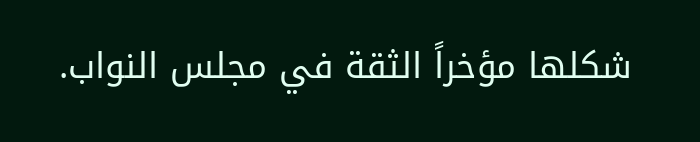شكلها مؤخراً الثقة في مجلس النواب.